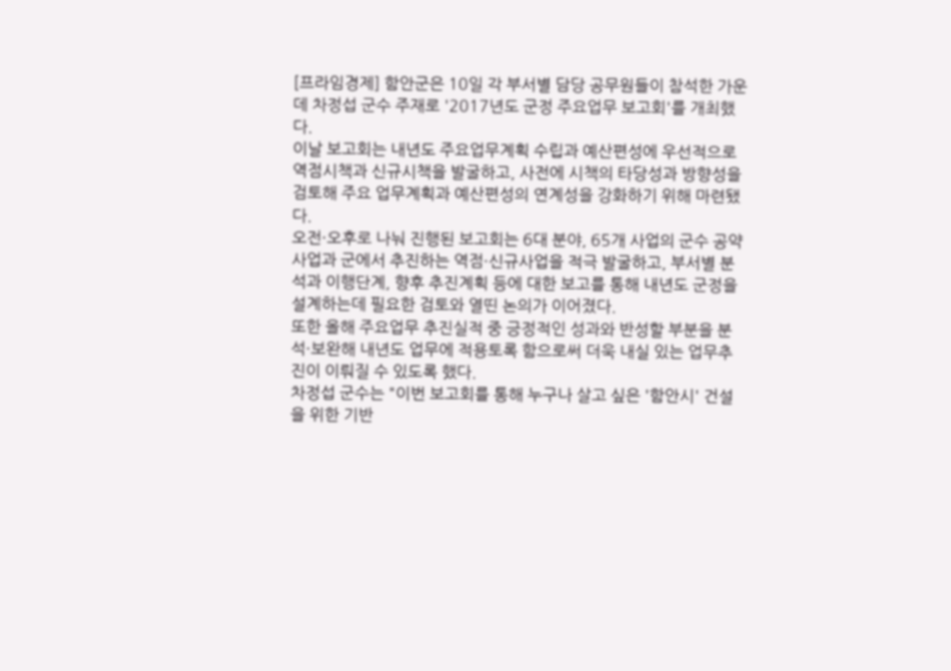[프라임경제] 함안군은 10일 각 부서별 담당 공무원들이 참석한 가운데 차정섭 군수 주재로 '2017년도 군정 주요업무 보고회'를 개최했다.
이날 보고회는 내년도 주요업무계획 수립과 예산편성에 우선적으로 역점시책과 신규시책을 발굴하고, 사전에 시책의 타당성과 방향성을 검토해 주요 업무계획과 예산편성의 연계성을 강화하기 위해 마련됐다.
오전·오후로 나눠 진행된 보고회는 6대 분야, 65개 사업의 군수 공약사업과 군에서 추진하는 역점·신규사업을 적극 발굴하고, 부서별 분석과 이행단계, 향후 추진계획 등에 대한 보고를 통해 내년도 군정을 설계하는데 필요한 검토와 열띤 논의가 이어졌다.
또한 올해 주요업무 추진실적 중 긍정적인 성과와 반성할 부분을 분석·보완해 내년도 업무에 적용토록 함으로써 더욱 내실 있는 업무추진이 이뤄질 수 있도록 했다.
차정섭 군수는 "이번 보고회를 통해 누구나 살고 싶은 '함안시' 건설을 위한 기반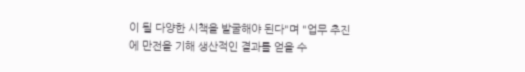이 될 다양한 시책을 발굴해야 된다"며 "업무 추진에 만전을 기해 생산적인 결과를 얻을 수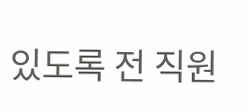있도록 전 직원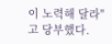이 노력해 달라"고 당부했다.